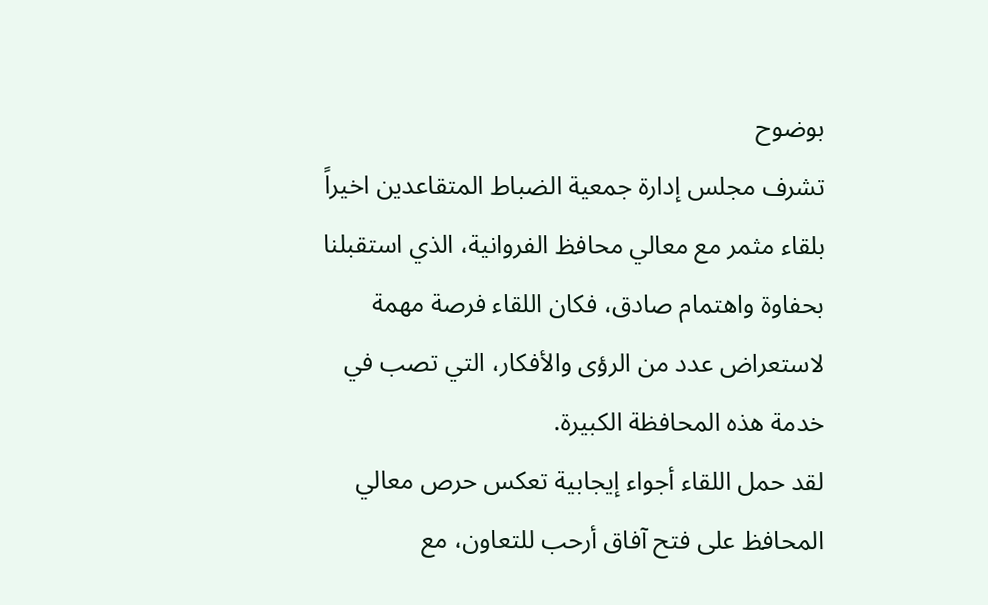بوضوح
تشرف مجلس إدارة جمعية الضباط المتقاعدين اخيراً بلقاء مثمر مع معالي محافظ الفروانية، الذي استقبلنا بحفاوة واهتمام صادق، فكان اللقاء فرصة مهمة لاستعراض عدد من الرؤى والأفكار، التي تصب في خدمة هذه المحافظة الكبيرة.
لقد حمل اللقاء أجواء إيجابية تعكس حرص معالي المحافظ على فتح آفاق أرحب للتعاون، مع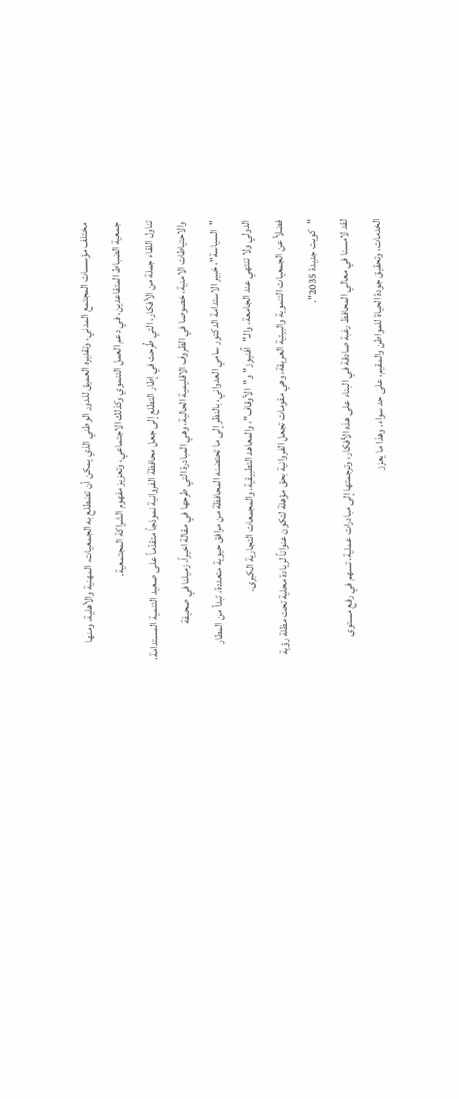مختلف مؤسسات المجتمع المدني، وتقديره العميق للدور الوطني الذي يمكن أن تضطلع به الجمعيات، المهنية والأهلية، ومنها جمعية الضباط المتقاعدين، في دعم العمل التنموي وكذلك الاجتماعي، وتعزيز مفهوم الشراكة المجتمعية.
تناول اللقاء جملة من الأفكار، التي طُرحت في إطار التطلع إلى جعل محافظة الفروانية نموذجاً متقدّماً على صعيد التنمية المستدامة، والاحتياطات الامنية، خصوصا في الظروف الاقليمية الحالية، وهي المبادرة التي طرحها في مقالة اخيراً، زميلنا في صحيفة "السياسة"، خبير الاستدامة الدكتور سامي العدواني، بالنظر إلى ما تحتضنه المحافظة من مرافق حيوية متعددة، تبدأ من المطار الدولي ولا تنتهي عند الجامعة، والـ"آفنيوز" و"الأوقاف"، والمعاهد التطبيقية، والمجمعات التجارية الكبرى.
فضلاً عن الجمعيات التنموية والبيئية العريقة، وهي مقومات تجعل الفروانية بحق مؤهلة لتكون عنواناً لريادة محلية تحت مظلة رؤية "كويت جديدة 2035".
لقد لامسنا في معالي المحافظ رغبة صادقة في البناء على هذه الأفكار، وترجمتها إلى مبادرات عملية، تسهم في رفع مستوى الخدمات، وتحقيق جودة الحياة للمواطن والمقيم، على حد سواء. وهذا ما يعزز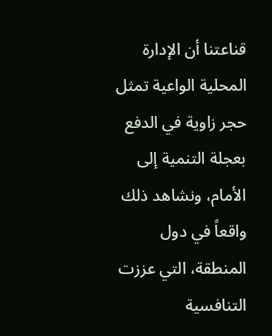قناعتنا أن الإدارة المحلية الواعية تمثل حجر زاوية في الدفع بعجلة التنمية إلى الأمام، ونشاهد ذلك واقعاً في دول المنطقة، التي عززت التنافسية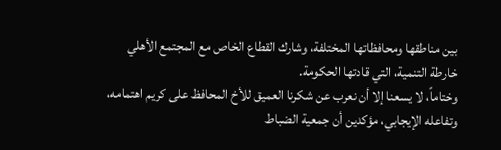بين مناطقها ومحافظاتها المختلفة، وشارك القطاع الخاص مع المجتمع الأهلي خارطة التنمية، التي قادتها الحكومة.
وختاماً، لا يسعنا إلا أن نعرب عن شكرنا العميق للأخ المحافظ على كريم اهتمامه، وتفاعله الإيجابي، مؤكدين أن جمعية الضباط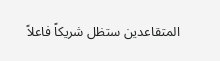المتقاعدين ستظل شريكاً فاعلاً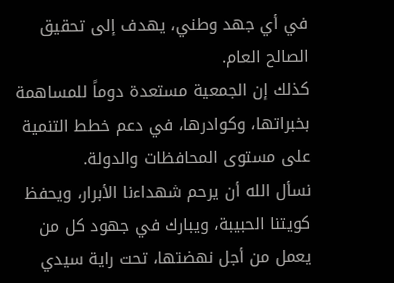في أي جهد وطني، يهدف إلى تحقيق الصالح العام.
كذلك إن الجمعية مستعدة دوماً للمساهمة بخبراتها، وكوادرها، في دعم خطط التنمية على مستوى المحافظات والدولة.
نسأل الله أن يرحم شهداءنا الأبرار، ويحفظ كويتنا الحبيبة، ويبارك في جهود كل من يعمل من أجل نهضتها، تحت راية سيدي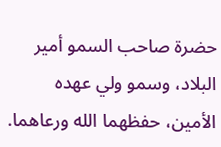حضرة صاحب السمو أمير البلاد، وسمو ولي عهده الأمين، حفظهما الله ورعاهما.